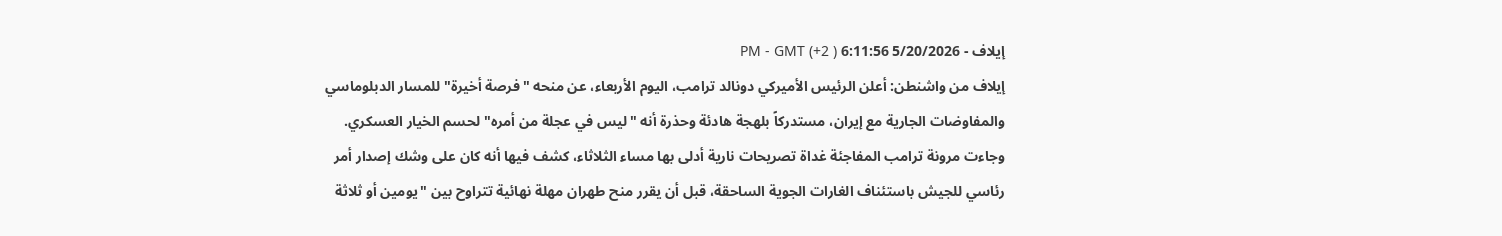إيلاف - 5/20/2026 6:11:56 PM - GMT (+2 )
إيلاف من واشنطن: أعلن الرئيس الأميركي دونالد ترامب، اليوم الأربعاء، عن منحه "فرصة أخيرة" للمسار الدبلوماسي والمفاوضات الجارية مع إيران، مستدركاً بلهجة هادئة وحذرة أنه "ليس في عجلة من أمره" لحسم الخيار العسكري.
وجاءت مرونة ترامب المفاجئة غداة تصريحات نارية أدلى بها مساء الثلاثاء، كشف فيها أنه كان على وشك إصدار أمر رئاسي للجيش باستئناف الغارات الجوية الساحقة، قبل أن يقرر منح طهران مهلة نهائية تتراوح بين "يومين أو ثلاثة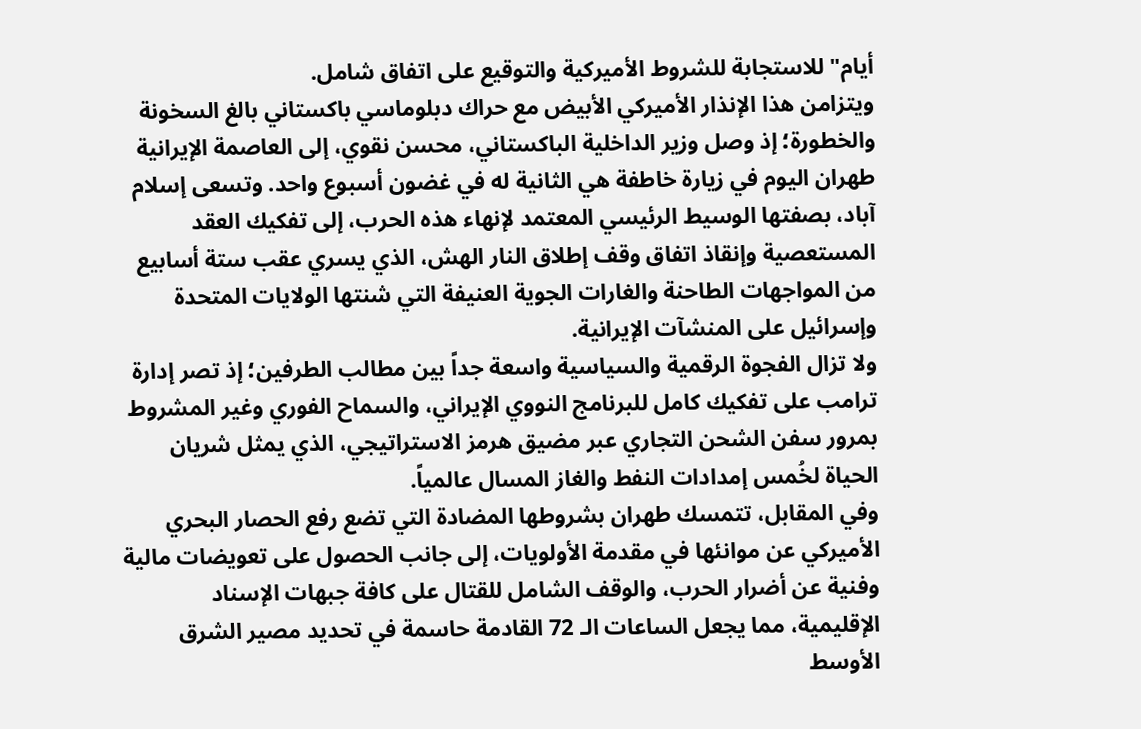أيام" للاستجابة للشروط الأميركية والتوقيع على اتفاق شامل.
ويتزامن هذا الإنذار الأميركي الأبيض مع حراك دبلوماسي باكستاني بالغ السخونة والخطورة؛ إذ وصل وزير الداخلية الباكستاني، محسن نقوي، إلى العاصمة الإيرانية طهران اليوم في زيارة خاطفة هي الثانية له في غضون أسبوع واحد. وتسعى إسلام آباد، بصفتها الوسيط الرئيسي المعتمد لإنهاء هذه الحرب، إلى تفكيك العقد المستعصية وإنقاذ اتفاق وقف إطلاق النار الهش، الذي يسري عقب ستة أسابيع من المواجهات الطاحنة والغارات الجوية العنيفة التي شنتها الولايات المتحدة وإسرائيل على المنشآت الإيرانية.
ولا تزال الفجوة الرقمية والسياسية واسعة جداً بين مطالب الطرفين؛ إذ تصر إدارة ترامب على تفكيك كامل للبرنامج النووي الإيراني، والسماح الفوري وغير المشروط بمرور سفن الشحن التجاري عبر مضيق هرمز الاستراتيجي، الذي يمثل شريان الحياة لخُمس إمدادات النفط والغاز المسال عالمياً.
وفي المقابل، تتمسك طهران بشروطها المضادة التي تضع رفع الحصار البحري الأميركي عن موانئها في مقدمة الأولويات، إلى جانب الحصول على تعويضات مالية وفنية عن أضرار الحرب، والوقف الشامل للقتال على كافة جبهات الإسناد الإقليمية، مما يجعل الساعات الـ 72 القادمة حاسمة في تحديد مصير الشرق الأوسط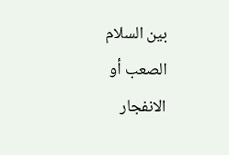بين السلام الصعب أو الانفجار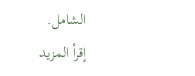الشامل.
إقرأ المزيد